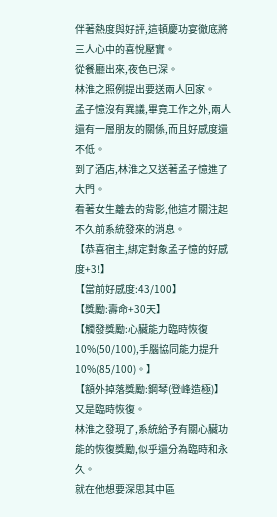伴著熱度與好評,這頓慶功宴徹底將三人心中的喜悅壓實。
從餐廳出來,夜色已深。
林淮之照例提出要送兩人回家。
孟子憶沒有異議,畢竟工作之外,兩人還有一層朋友的關係,而且好感度還不低。
到了酒店,林淮之又送著孟子憶進了大門。
看著女生離去的背影,他這才關注起不久前系統發來的消息。
【恭喜宿主,綁定對象孟子憶的好感度+3!】
【當前好感度:43/100】
【獎勵:壽命+30天】
【觸發獎勵:心臟能力臨時恢復10%(50/100),手腦協同能力提升10%(85/100)。】
【額外掉落獎勵:鋼琴(登峰造極)】
又是臨時恢復。
林淮之發現了,系統給予有關心臟功能的恢復獎勵,似乎還分為臨時和永久。
就在他想要深思其中區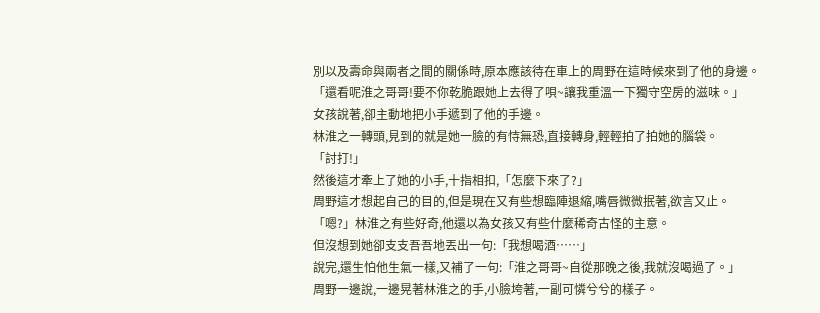別以及壽命與兩者之間的關係時,原本應該待在車上的周野在這時候來到了他的身邊。
「還看呢淮之哥哥!要不你乾脆跟她上去得了唄~讓我重溫一下獨守空房的滋味。」
女孩說著,卻主動地把小手遞到了他的手邊。
林淮之一轉頭,見到的就是她一臉的有恃無恐,直接轉身,輕輕拍了拍她的腦袋。
「討打!」
然後這才牽上了她的小手,十指相扣,「怎麼下來了?」
周野這才想起自己的目的,但是現在又有些想臨陣退縮,嘴唇微微抿著,欲言又止。
「嗯?」林淮之有些好奇,他還以為女孩又有些什麼稀奇古怪的主意。
但沒想到她卻支支吾吾地丟出一句:「我想喝酒……」
說完,還生怕他生氣一樣,又補了一句:「淮之哥哥~自從那晚之後,我就沒喝過了。」
周野一邊說,一邊晃著林淮之的手,小臉垮著,一副可憐兮兮的樣子。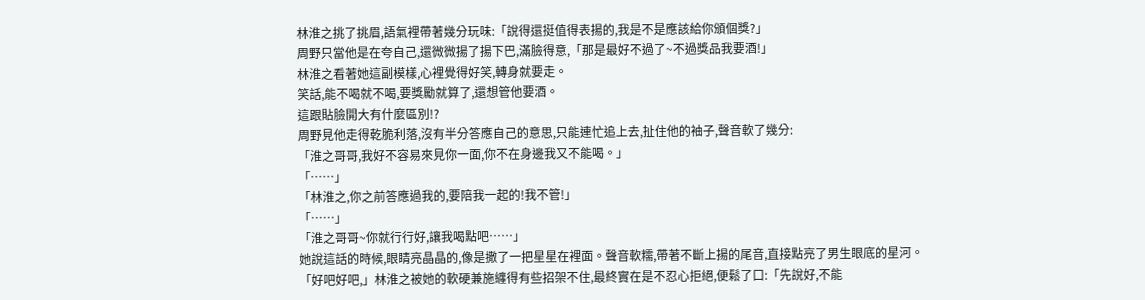林淮之挑了挑眉,語氣裡帶著幾分玩味:「說得還挺值得表揚的,我是不是應該給你頒個獎?」
周野只當他是在夸自己,還微微揚了揚下巴,滿臉得意,「那是最好不過了~不過獎品我要酒!」
林淮之看著她這副模樣,心裡覺得好笑,轉身就要走。
笑話,能不喝就不喝,要獎勵就算了,還想管他要酒。
這跟貼臉開大有什麼區別!?
周野見他走得乾脆利落,沒有半分答應自己的意思,只能連忙追上去,扯住他的袖子,聲音軟了幾分:
「淮之哥哥,我好不容易來見你一面,你不在身邊我又不能喝。」
「……」
「林淮之,你之前答應過我的,要陪我一起的!我不管!」
「……」
「淮之哥哥~你就行行好,讓我喝點吧……」
她說這話的時候,眼睛亮晶晶的,像是撒了一把星星在裡面。聲音軟糯,帶著不斷上揚的尾音,直接點亮了男生眼底的星河。
「好吧好吧,」林淮之被她的軟硬兼施纏得有些招架不住,最終實在是不忍心拒絕,便鬆了口:「先說好,不能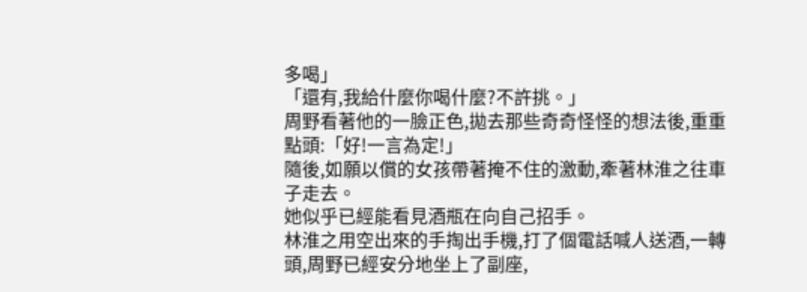多喝」
「還有,我給什麼你喝什麼?不許挑。」
周野看著他的一臉正色,拋去那些奇奇怪怪的想法後,重重點頭:「好!一言為定!」
隨後,如願以償的女孩帶著掩不住的激動,牽著林淮之往車子走去。
她似乎已經能看見酒瓶在向自己招手。
林淮之用空出來的手掏出手機,打了個電話喊人送酒,一轉頭,周野已經安分地坐上了副座,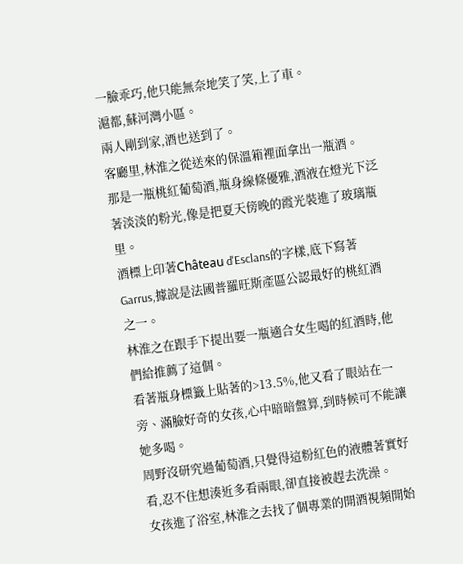一臉乖巧,他只能無奈地笑了笑,上了車。
滬都,蘇河灣小區。
兩人剛到家,酒也送到了。
客廳里,林淮之從送來的保溫箱裡面拿出一瓶酒。
那是一瓶桃紅葡萄酒,瓶身線條優雅,酒液在燈光下泛著淡淡的粉光,像是把夏天傍晚的霞光裝進了玻璃瓶里。
酒標上印著Château d'Esclans的字樣,底下寫著Garrus,據說是法國普羅旺斯產區公認最好的桃紅酒之一。
林淮之在跟手下提出要一瓶適合女生喝的紅酒時,他們給推薦了這個。
看著瓶身標籤上貼著的>13.5%,他又看了眼站在一旁、滿臉好奇的女孩,心中暗暗盤算,到時候可不能讓她多喝。
周野沒研究過葡萄酒,只覺得這粉紅色的液體著實好看,忍不住想湊近多看兩眼,卻直接被趕去洗澡。
女孩進了浴室,林淮之去找了個專業的開酒視頻開始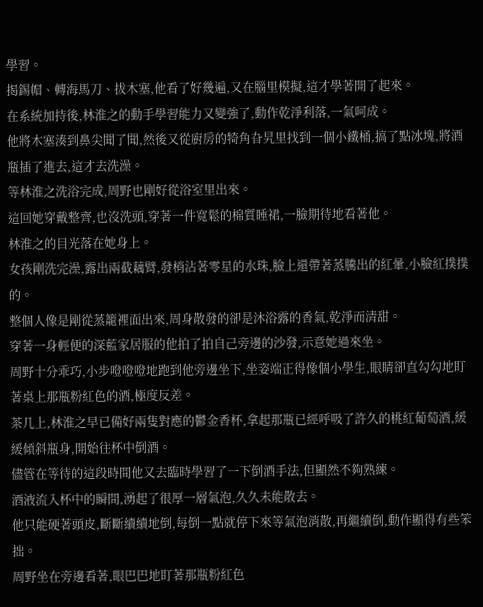學習。
揭錫帽、轉海馬刀、拔木塞,他看了好幾遍,又在腦里模擬,這才學著開了起來。
在系統加持後,林淮之的動手學習能力又變強了,動作乾淨利落,一氣呵成。
他將木塞湊到鼻尖聞了聞,然後又從廚房的犄角旮旯里找到一個小鐵桶,搞了點冰塊,將酒瓶插了進去,這才去洗澡。
等林淮之洗浴完成,周野也剛好從浴室里出來。
這回她穿戴整齊,也沒洗頭,穿著一件寬鬆的棉質睡裙,一臉期待地看著他。
林淮之的目光落在她身上。
女孩剛洗完澡,露出兩截藕臂,發梢沾著零星的水珠,臉上還帶著蒸騰出的紅暈,小臉紅撲撲的。
整個人像是剛從蒸籠裡面出來,周身散發的卻是沐浴露的香氣,乾淨而清甜。
穿著一身輕便的深藍家居服的他拍了拍自己旁邊的沙發,示意她過來坐。
周野十分乖巧,小步噔噔噔地跑到他旁邊坐下,坐姿端正得像個小學生,眼睛卻直勾勾地盯著桌上那瓶粉紅色的酒,極度反差。
茶几上,林淮之早已備好兩隻對應的鬱金香杯,拿起那瓶已經呼吸了許久的桃紅葡萄酒,緩緩傾斜瓶身,開始往杯中倒酒。
儘管在等待的這段時間他又去臨時學習了一下倒酒手法,但顯然不夠熟練。
酒液流入杯中的瞬間,湧起了很厚一層氣泡,久久未能散去。
他只能硬著頭皮,斷斷續續地倒,每倒一點就停下來等氣泡消散,再繼續倒,動作顯得有些笨拙。
周野坐在旁邊看著,眼巴巴地盯著那瓶粉紅色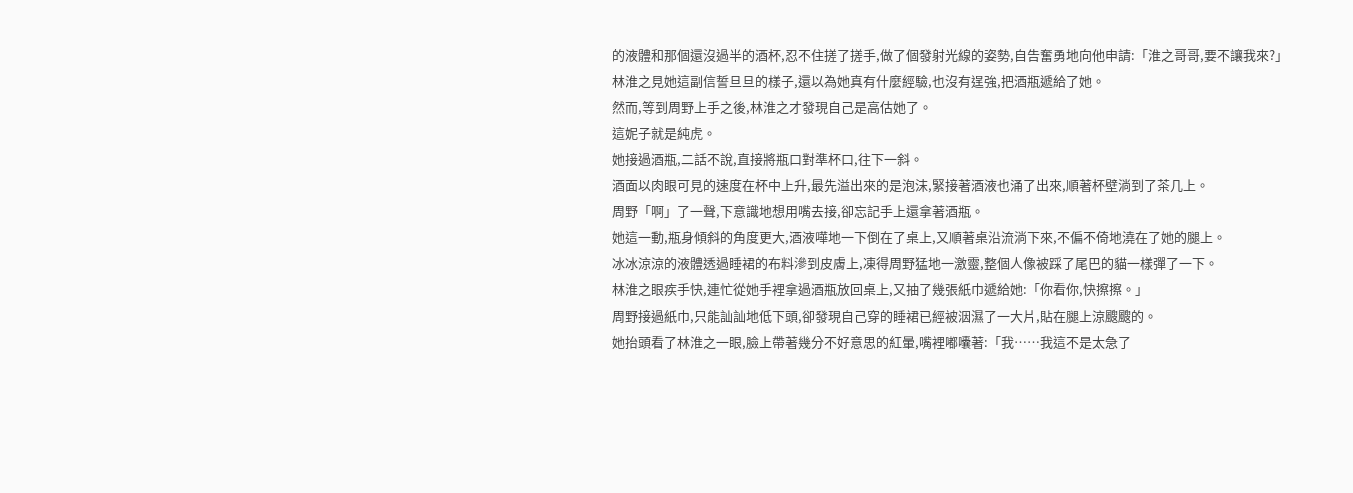的液體和那個還沒過半的酒杯,忍不住搓了搓手,做了個發射光線的姿勢,自告奮勇地向他申請:「淮之哥哥,要不讓我來?」
林淮之見她這副信誓旦旦的樣子,還以為她真有什麼經驗,也沒有逞強,把酒瓶遞給了她。
然而,等到周野上手之後,林淮之才發現自己是高估她了。
這妮子就是純虎。
她接過酒瓶,二話不說,直接將瓶口對準杯口,往下一斜。
酒面以肉眼可見的速度在杯中上升,最先溢出來的是泡沫,緊接著酒液也涌了出來,順著杯壁淌到了茶几上。
周野「啊」了一聲,下意識地想用嘴去接,卻忘記手上還拿著酒瓶。
她這一動,瓶身傾斜的角度更大,酒液嘩地一下倒在了桌上,又順著桌沿流淌下來,不偏不倚地澆在了她的腿上。
冰冰涼涼的液體透過睡裙的布料滲到皮膚上,凍得周野猛地一激靈,整個人像被踩了尾巴的貓一樣彈了一下。
林淮之眼疾手快,連忙從她手裡拿過酒瓶放回桌上,又抽了幾張紙巾遞給她:「你看你,快擦擦。」
周野接過紙巾,只能訕訕地低下頭,卻發現自己穿的睡裙已經被洇濕了一大片,貼在腿上涼颼颼的。
她抬頭看了林淮之一眼,臉上帶著幾分不好意思的紅暈,嘴裡嘟囔著:「我……我這不是太急了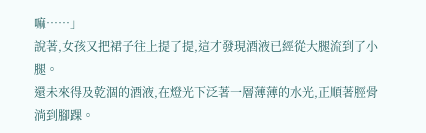嘛……」
說著,女孩又把裙子往上提了提,這才發現酒液已經從大腿流到了小腿。
還未來得及乾涸的酒液,在燈光下泛著一層薄薄的水光,正順著脛骨淌到腳踝。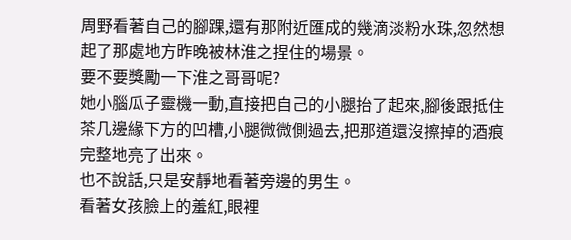周野看著自己的腳踝,還有那附近匯成的幾滴淡粉水珠,忽然想起了那處地方昨晚被林淮之捏住的場景。
要不要獎勵一下淮之哥哥呢?
她小腦瓜子靈機一動,直接把自己的小腿抬了起來,腳後跟抵住茶几邊緣下方的凹槽,小腿微微側過去,把那道還沒擦掉的酒痕完整地亮了出來。
也不說話,只是安靜地看著旁邊的男生。
看著女孩臉上的羞紅,眼裡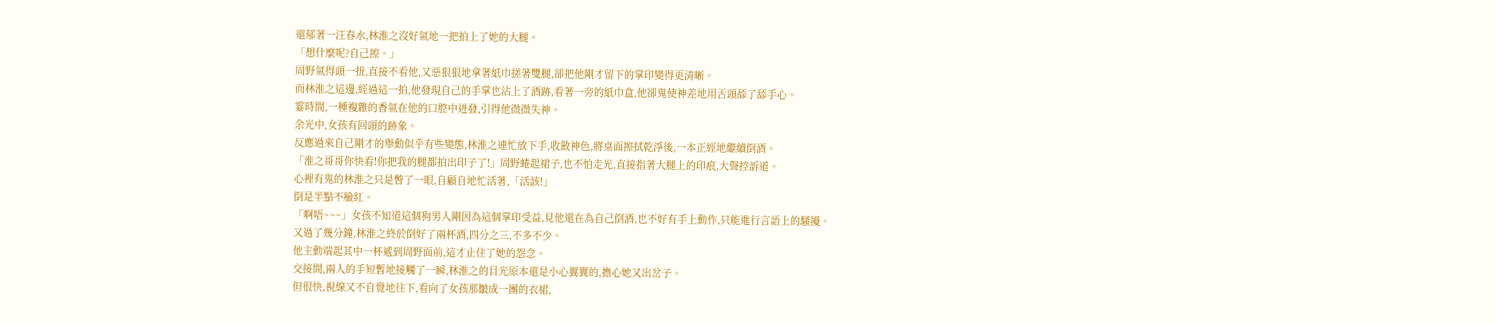還郁著一汪春水,林淮之沒好氣地一把拍上了她的大腿。
「想什麼呢?自己擦。」
周野氣得頭一扭,直接不看他,又惡狠狠地拿著紙巾搓著雙腿,卻把他剛才留下的掌印變得更清晰。
而林淮之這邊,經過這一拍,他發現自己的手掌也沾上了酒跡,看著一旁的紙巾盒,他卻鬼使神差地用舌頭舔了舔手心。
霎時間,一種複雜的香氣在他的口腔中迸發,引得他微微失神。
余光中,女孩有回頭的跡象。
反應過來自己剛才的舉動似乎有些變態,林淮之連忙放下手,收斂神色,將桌面擦拭乾淨後,一本正經地繼續倒酒。
「淮之哥哥你快看!你把我的腿都拍出印子了!」周野蜷起裙子,也不怕走光,直接指著大腿上的印痕,大聲控訴道。
心裡有鬼的林淮之只是瞥了一眼,自顧自地忙活著,「活該!」
倒是半點不臉紅。
「啊唔~~~」女孩不知道這個狗男人剛因為這個掌印受益,見他還在為自己倒酒,也不好有手上動作,只能進行言語上的騷擾。
又過了幾分鐘,林淮之終於倒好了兩杯酒,四分之三,不多不少。
他主動端起其中一杯遞到周野面前,這才止住了她的怨念。
交接間,兩人的手短暫地接觸了一瞬,林淮之的目光原本還是小心翼翼的,擔心她又出岔子。
但很快,視線又不自覺地往下,看向了女孩那皺成一團的衣裙,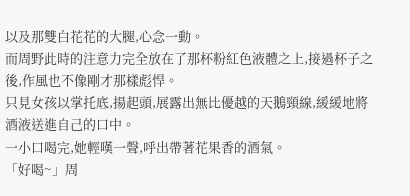以及那雙白花花的大腿,心念一動。
而周野此時的注意力完全放在了那杯粉紅色液體之上,接過杯子之後,作風也不像剛才那樣彪悍。
只見女孩以掌托底,揚起頭,展露出無比優越的天鵝頸線,緩緩地將酒液送進自己的口中。
一小口喝完,她輕嘆一聲,呼出帶著花果香的酒氣。
「好喝~」周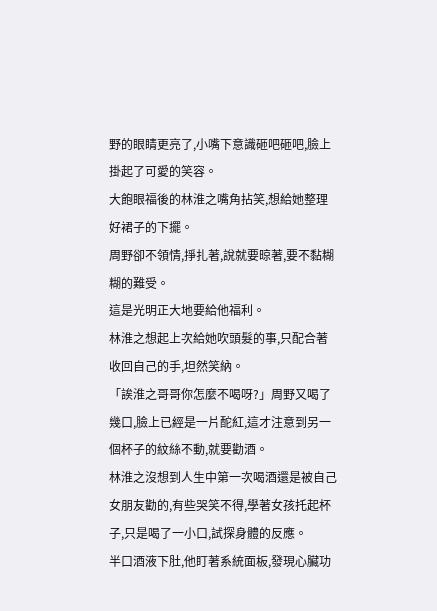野的眼睛更亮了,小嘴下意識砸吧砸吧,臉上掛起了可愛的笑容。
大飽眼福後的林淮之嘴角拈笑,想給她整理好裙子的下擺。
周野卻不領情,掙扎著,說就要晾著,要不黏糊糊的難受。
這是光明正大地要給他福利。
林淮之想起上次給她吹頭髮的事,只配合著收回自己的手,坦然笑納。
「誒淮之哥哥你怎麼不喝呀?」周野又喝了幾口,臉上已經是一片酡紅,這才注意到另一個杯子的紋絲不動,就要勸酒。
林淮之沒想到人生中第一次喝酒還是被自己女朋友勸的,有些哭笑不得,學著女孩托起杯子,只是喝了一小口,試探身體的反應。
半口酒液下肚,他盯著系統面板,發現心臟功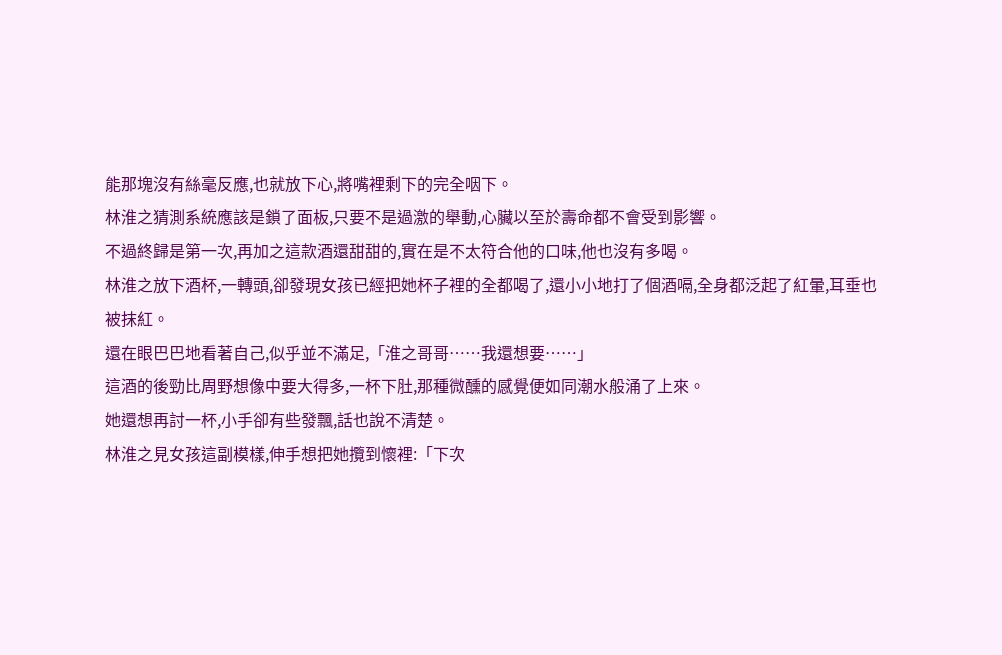能那塊沒有絲毫反應,也就放下心,將嘴裡剩下的完全咽下。
林淮之猜測系統應該是鎖了面板,只要不是過激的舉動,心臟以至於壽命都不會受到影響。
不過終歸是第一次,再加之這款酒還甜甜的,實在是不太符合他的口味,他也沒有多喝。
林淮之放下酒杯,一轉頭,卻發現女孩已經把她杯子裡的全都喝了,還小小地打了個酒嗝,全身都泛起了紅暈,耳垂也被抹紅。
還在眼巴巴地看著自己,似乎並不滿足,「淮之哥哥……我還想要……」
這酒的後勁比周野想像中要大得多,一杯下肚,那種微醺的感覺便如同潮水般涌了上來。
她還想再討一杯,小手卻有些發飄,話也說不清楚。
林淮之見女孩這副模樣,伸手想把她攬到懷裡:「下次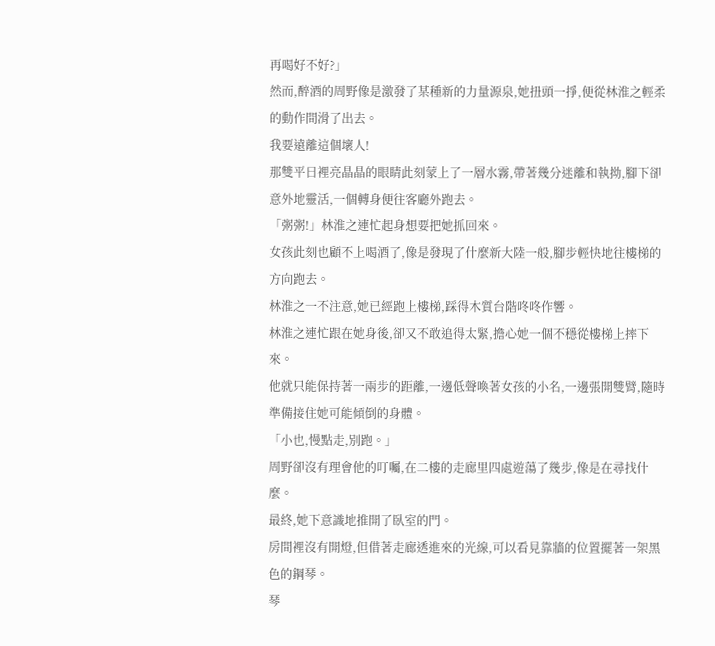再喝好不好?」
然而,醉酒的周野像是激發了某種新的力量源泉,她扭頭一掙,便從林淮之輕柔的動作間滑了出去。
我要遠離這個壞人!
那雙平日裡亮晶晶的眼睛此刻蒙上了一層水霧,帶著幾分迷離和執拗,腳下卻意外地靈活,一個轉身便往客廳外跑去。
「粥粥!」林淮之連忙起身想要把她抓回來。
女孩此刻也顧不上喝酒了,像是發現了什麼新大陸一般,腳步輕快地往樓梯的方向跑去。
林淮之一不注意,她已經跑上樓梯,踩得木質台階咚咚作響。
林淮之連忙跟在她身後,卻又不敢追得太緊,擔心她一個不穩從樓梯上摔下來。
他就只能保持著一兩步的距離,一邊低聲喚著女孩的小名,一邊張開雙臂,隨時準備接住她可能傾倒的身體。
「小也,慢點走,別跑。」
周野卻沒有理會他的叮囑,在二樓的走廊里四處遊蕩了幾步,像是在尋找什麼。
最終,她下意識地推開了臥室的門。
房間裡沒有開燈,但借著走廊透進來的光線,可以看見靠牆的位置擺著一架黑色的鋼琴。
琴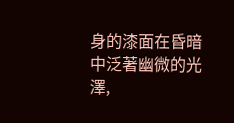身的漆面在昏暗中泛著幽微的光澤,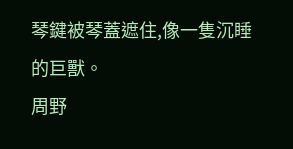琴鍵被琴蓋遮住,像一隻沉睡的巨獸。
周野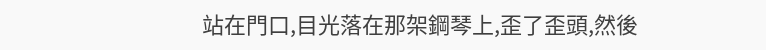站在門口,目光落在那架鋼琴上,歪了歪頭,然後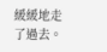緩緩地走了過去。